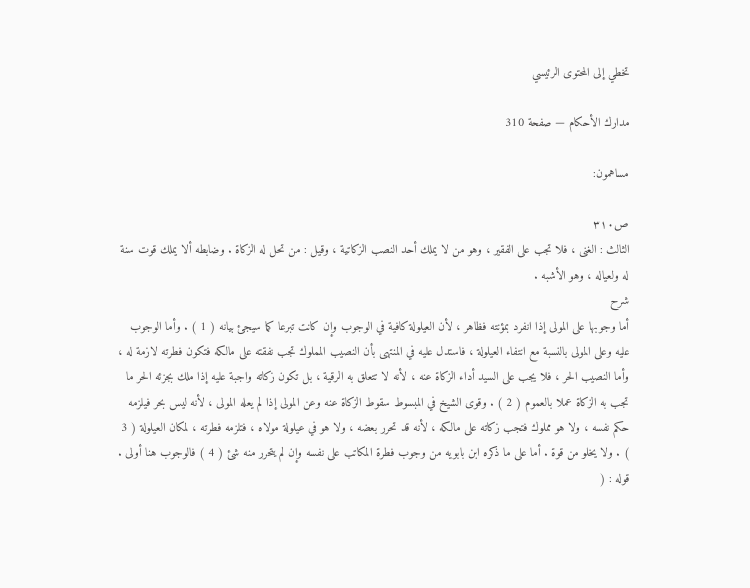تخطي إلى المحتوى الرئيسي

مدارك الأحكام — صفحة 310

مساهمون:

ص٣١٠
الثالث : الغنى ، فلا تجب على الفقير ، وهو من لا يملك أحد النصب الزكاتية ، وقيل : من تحل له الزكاة . وضابطه ألا يملك قوت سنة له ولعياله ، وهو الأشبه .
شرح
أما وجوبها على المولى إذا انفرد بمؤنته فظاهر ، لأن العيلولة كافية في الوجوب وإن كانت تبرعا كما سيجئ بيانه ( 1 ) . وأما الوجوب عليه وعلى المولى بالنسبة مع انتفاء العيلولة ، فاستدل عليه في المنتهى بأن النصيب المملوك تجب نفقته على مالكه فتكون فطرته لازمة له ، وأما النصيب الحر ، فلا يجب على السيد أداء الزكاة عنه ، لأنه لا تتعلق به الرقية ، بل تكون زكاته واجبة عليه إذا ملك بجزئه الحر ما تجب به الزكاة عملا بالعموم ( 2 ) . وقوى الشيخ في المبسوط سقوط الزكاة عنه وعن المولى إذا لم يعله المولى ، لأنه ليس بحر فيلزمه حكم نفسه ، ولا هو مملوك فتجب زكاته على مالكه ، لأنه قد تحرر بعضه ، ولا هو في عيلولة مولاه ، فتلزمه فطرته ، لمكان العيلولة ( 3 ) . ولا يخلو من قوة . أما على ما ذكره ابن بابويه من وجوب فطرة المكاتب على نفسه وإن لم يتحرر منه شئ ( 4 ) فالوجوب هنا أولى . قوله : (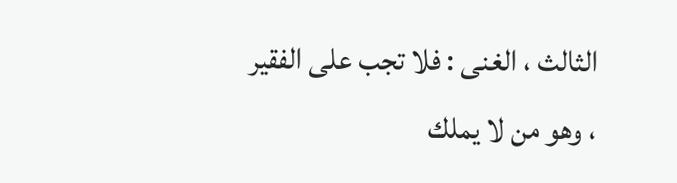الثالث ، الغنى : فلا تجب على الفقير ، وهو من لا يملك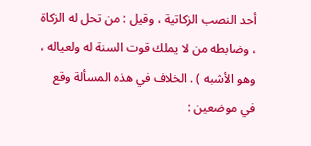أحد النصب الزكاتية ، وقيل : من تحل له الزكاة ، وضابطه من لا يملك قوت السنة له ولعياله ، وهو الأشبه ) . الخلاف في هذه المسألة وقع في موضعين :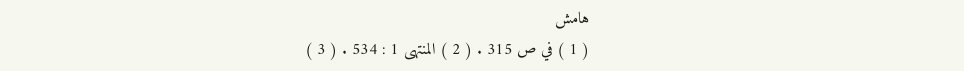هامش
( 1 ) في ص 315 . ( 2 ) المنتهى 1 : 534 . ( 3 )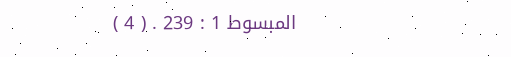المبسوط 1 : 239 . ( 4 )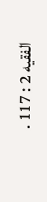الفقيه 2 : 117 .